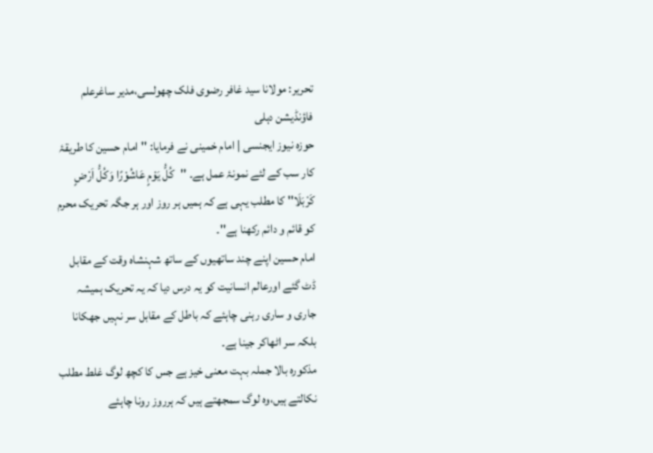تحریر: مولانا سید غافر رضوی فلک چھولسی،مدیر ساغرعلم فاؤنڈیشن دہلی
حوزہ نیوز ایجنسی | امام خمینی نے فرمایا: ''امام حسین کا طریقۂ کار سب کے لئے نمونۂ عمل ہے۔ ''کُلُّ یَوْمٍ عَاشُوْرًا وَکُلُّ اَرْضٍ کَرْبَلَا'' کا مطلب یہی ہے کہ ہمیں ہر روز اور ہر جگہ تحریک محرم کو قائم و دائم رکھنا ہے''۔
امام حسین اپنے چند ساتھیوں کے ساتھ شہنشاہ وقت کے مقابل ڈٹ گئے اورعالم انسانیت کو یہ درس دیا کہ یہ تحریک ہمیشہ جاری و ساری رہنی چاہئے کہ باطل کے مقابل سر نہیں جھکانا بلکہ سر اٹھاکر جینا ہے۔
مذکورہ بالا جملہ بہت معنی خیز ہے جس کا کچھ لوگ غلط مطلب نکالتے ہیں،وہ لوگ سمجھتے ہیں کہ ہرروز رونا چاہئے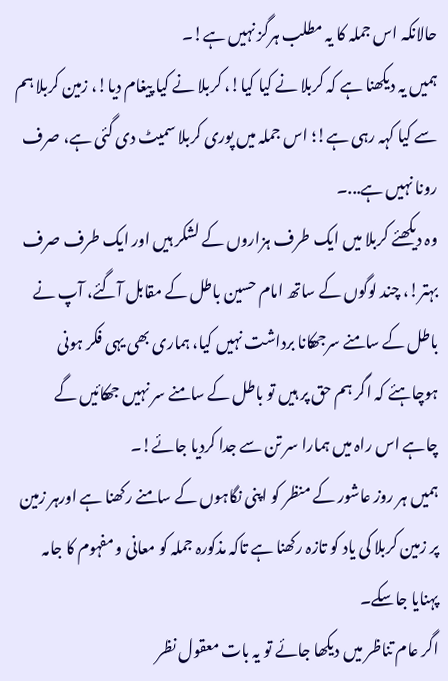حالانکہ اس جملہ کا یہ مطلب ہرگز نہیں ہے!۔
ہمیں یہ دیکھنا ہے کہ کربلا نے کیا کیا!، کربلا نے کیا پیغام دیا!، زمین کربلا ہم سے کیا کہہ رہی ہے!؛ اس جملہ میں پوری کربلا سمیٹ دی گئی ہے، صرف رونا نہیں ہے...۔
وہ دیکھئے کربلا میں ایک طرف ہزاروں کے لشکر ہیں اور ایک طرف صرف بہتر!، چند لوگوں کے ساتھ امام حسین باطل کے مقابل آگئے، آپ نے باطل کے سامنے سرجھکانا برداشت نہیں کیا، ہماری بھی یہی فکر ہونی ہوچاہئے کہ اگر ہم حق پر ہیں تو باطل کے سامنے سر نہیں جھکائیں گے چاہے اس راہ میں ہمارا سر تن سے جدا کردیا جائے!۔
ہمیں ہر روز عاشور کے منظر کو اپنی نگاہوں کے سامنے رکھنا ہے اورہر زمین پر زمین کربلا کی یاد کو تازہ رکھنا ہے تاکہ مذکورہ جملہ کو معانی و مفہوم کا جامہ پہنایا جاسکے۔
اگر عام تناظر میں دیکھا جائے تو یہ بات معقول نظر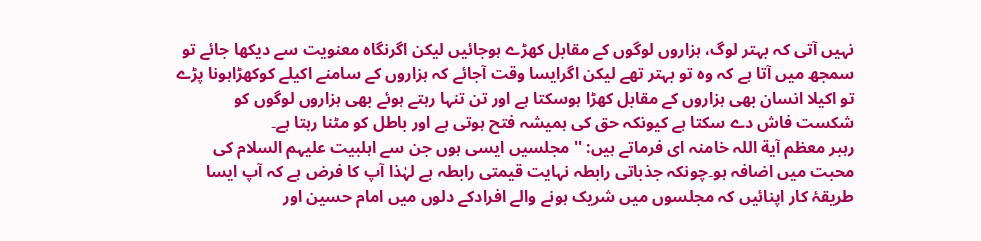نہیں آتی کہ بہتر لوگ، ہزاروں لوگوں کے مقابل کھڑے ہوجائیں لیکن اگرنگاہ معنویت سے دیکھا جائے تو سمجھ میں آتا ہے کہ وہ تو بہتر تھے لیکن اگرایسا وقت آجائے کہ ہزاروں کے سامنے اکیلے کوکھڑاہونا پڑے تو اکیلا انسان بھی ہزاروں کے مقابل کھڑا ہوسکتا ہے اور تن تنہا رہتے ہوئے بھی ہزاروں لوگوں کو شکست فاش دے سکتا ہے کیونکہ حق کی ہمیشہ فتح ہوتی ہے اور باطل کو مٹنا رہتا ہے۔
رہبر معظم آیة اللہ خامنہ ای فرماتے ہیں: '' مجلسیں ایسی ہوں جن سے اہلبیت علیہم السلام کی محبت میں اضافہ ہو۔چونکہ جذباتی رابطہ نہایت قیمتی رابطہ ہے لہٰذا آپ کا فرض ہے کہ آپ ایسا طریقۂ کار اپنائیں کہ مجلسوں میں شریک ہونے والے افرادکے دلوں میں امام حسین اور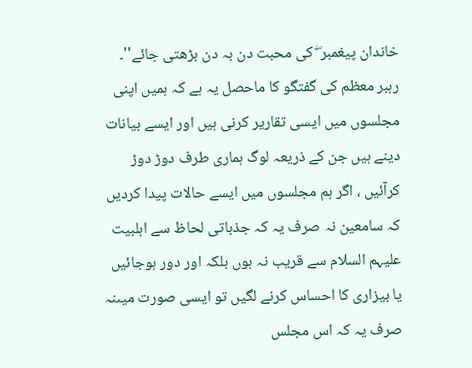خاندان پیغمبر ۖ کی محبت دن بہ دن بڑھتی جائے''۔
رہبر معظم کی گفتگو کا ماحصل یہ ہے کہ ہمیں اپنی مجلسوں میں ایسی تقاریر کرنی ہیں اور ایسے بیانات دینے ہیں جن کے ذریعہ لوگ ہماری طرف دوڑ دوڑ کرآئیں ، اگر ہم مجلسوں میں ایسے حالات پیدا کردیں کہ سامعین نہ صرف یہ کہ جذباتی لحاظ سے اہلبیت علیہم السلام سے قریب نہ ہوں بلکہ اور دور ہوجائیں یا بیزاری کا احساس کرنے لگیں تو ایسی صورت میںنہ صرف یہ کہ اس مجلس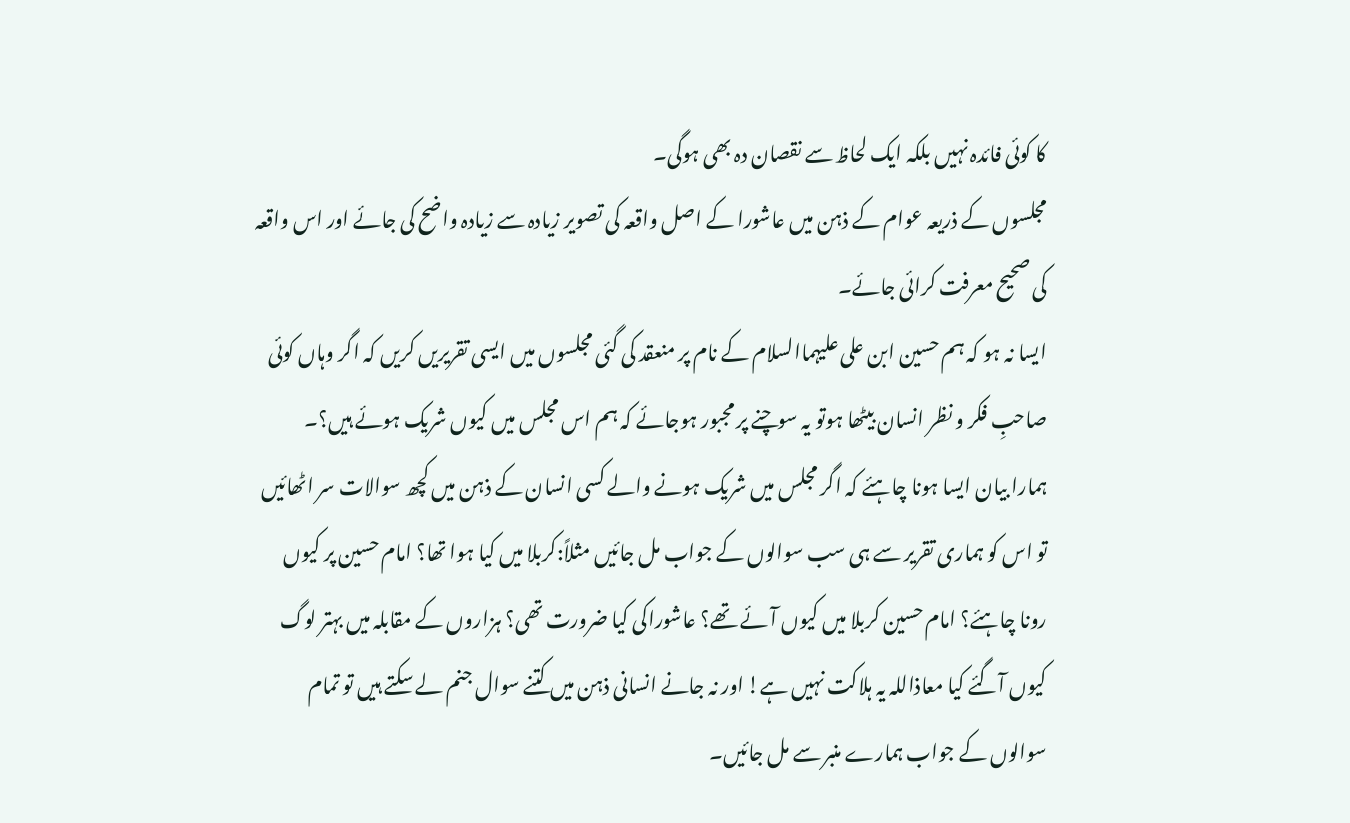کا کوئی فائدہ نہیں بلکہ ایک لحاظ سے نقصان دہ بھی ہوگی۔
مجلسوں کے ذریعہ عوام کے ذہن میں عاشورا کے اصل واقعہ کی تصویر زیادہ سے زیادہ واضح کی جائے اور اس واقعہ کی صحیح معرفت کرائی جائے۔
ایسا نہ ہو کہ ہم حسین ابن علی علیہماالسلام کے نام پر منعقد کی گئی مجلسوں میں ایسی تقریریں کریں کہ اگر وہاں کوئی صاحبِ فکر و نظر انسان بیٹھا ہوتو یہ سوچنے پر مجبور ہوجائے کہ ہم اس مجلس میں کیوں شریک ہوئے ہیں؟۔
ہمارا بیان ایسا ہونا چاہئے کہ اگر مجلس میں شریک ہونے والے کسی انسان کے ذہن میں کچھ سوالات سر اٹھائیں تو اس کو ہماری تقریر سے ہی سب سوالوں کے جواب مل جائیں مثلاً:کربلا میں کیا ہوا تھا؟ امام حسین پر کیوں رونا چاہئے؟ امام حسین کربلا میں کیوں آئے تھے؟ عاشوراکی کیا ضرورت تھی؟ ہزاروں کے مقابلہ میں بہتر لوگ کیوں آگئے کیا معاذاللہ یہ ہلاکت نہیں ہے! اور نہ جانے انسانی ذہن میں کتنے سوال جنم لے سکتے ہیں تو تمام سوالوں کے جواب ہمارے منبر سے مل جائیں۔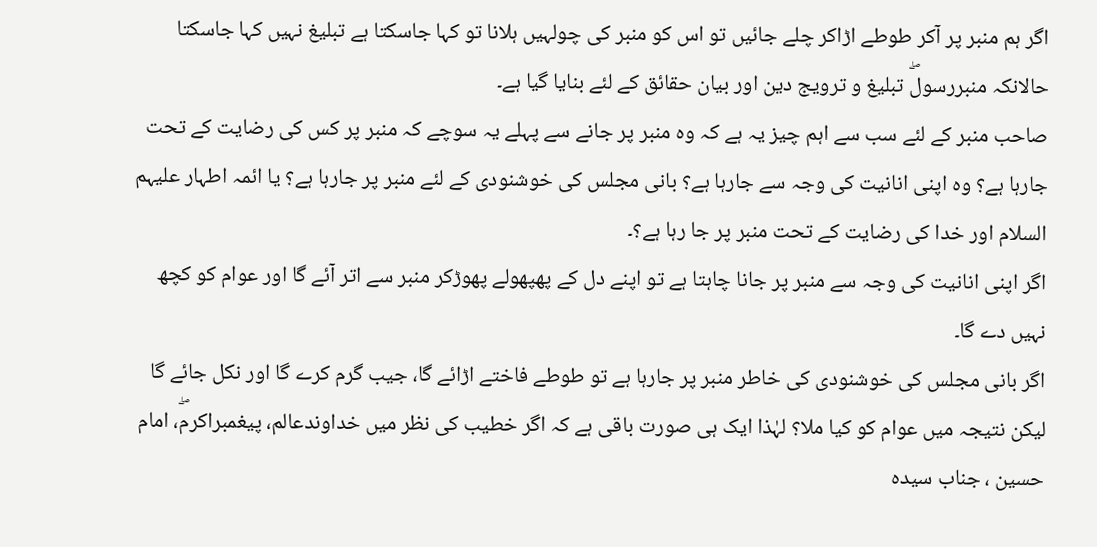اگر ہم منبر پر آکر طوطے اڑاکر چلے جائیں تو اس کو منبر کی چولہیں ہلانا تو کہا جاسکتا ہے تبلیغ نہیں کہا جاسکتا حالانکہ منبررسولۖ تبلیغ و ترویج دین اور بیان حقائق کے لئے بنایا گیا ہے۔
صاحب منبر کے لئے سب سے اہم چیز یہ ہے کہ وہ منبر پر جانے سے پہلے یہ سوچے کہ منبر پر کس کی رضایت کے تحت جارہا ہے؟ وہ اپنی انانیت کی وجہ سے جارہا ہے؟ بانی مجلس کی خوشنودی کے لئے منبر پر جارہا ہے؟ یا ائمہ اطہار علیہم السلام اور خدا کی رضایت کے تحت منبر پر جا رہا ہے؟۔
اگر اپنی انانیت کی وجہ سے منبر پر جانا چاہتا ہے تو اپنے دل کے پھپھولے پھوڑکر منبر سے اتر آئے گا اور عوام کو کچھ نہیں دے گا۔
اگر بانی مجلس کی خوشنودی کی خاطر منبر پر جارہا ہے تو طوطے فاختے اڑائے گا، جیب گرم کرے گا اور نکل جائے گا لیکن نتیجہ میں عوام کو کیا ملا؟ لہٰذا ایک ہی صورت باقی ہے کہ اگر خطیب کی نظر میں خداوندعالم، پیغمبراکرمۖ، امام حسین ، جناب سیدہ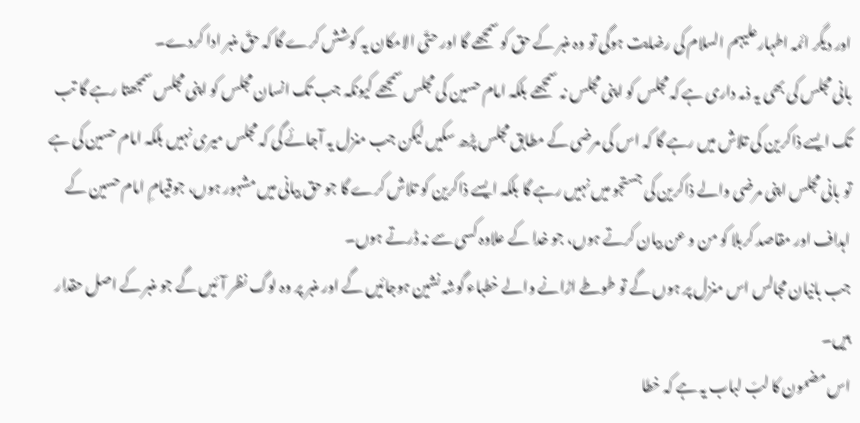اور دیگر ائمہ اطہارعلیہم السلام کی رضایت ہوگی تو وہ منبر کے حق کو سمجھے گا اور حتّی الامکان یہ کوشش کرے گا کہ حقّ منبر ادا کردے۔
بانی مجلس کی بھی یہ ذمہ داری ہے کہ مجلس کو اپنی مجلس نہ سمجھے بلکہ امام حسین کی مجلس سمجھے کیونکہ جب تک انسان مجلس کو اپنی مجلس سمجھتا رہے گا تب تک ایسے ذاکرین کی تلاش میں رہے گا کہ اس کی مرضی کے مطابق مجلس پڑھ سکیں لیکن جب منزل یہ آجائے گی کہ مجلس میری نہیں بلکہ امام حسین کی ہے تو بانی مجلس اپنی مرضی والے ذاکرین کی جستجو میں نہیں رہے گا بلکہ ایسے ذاکرین کو تلاش کرے گا جو حق بیانی میں مشہور ہوں، جوقیامِ امام حسین کے اہداف اور مقاصد کربلا کو من و عن بیان کرتے ہوں، جو خدا کے علاوہ کسی سے نہ ڈرتے ہوں۔
جب بانیان مجالس اس منزل پر ہوں گے تو طوطے اڑانے والے خطباء گوشہ نشین ہوجائیں گے اور منبر پر وہ لوگ نظر آئیں گے جو منبر کے اصل حقدار ہیں۔
اس مضمون کا لبّ لباب یہ ہے کہ خطا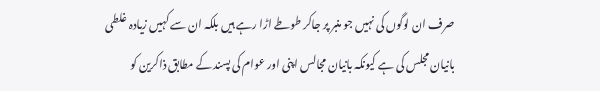صرف ان لوگوں کی نہیں جو منبر پر جاکر طوطے اڑا رہے ہیں بلکہ ان سے کہیں زیادہ غلطی بانیان مجلس کی ہے کیونکہ بانیان مجالس اپنی اور عوام کی پسند کے مطابق ذاکرین کو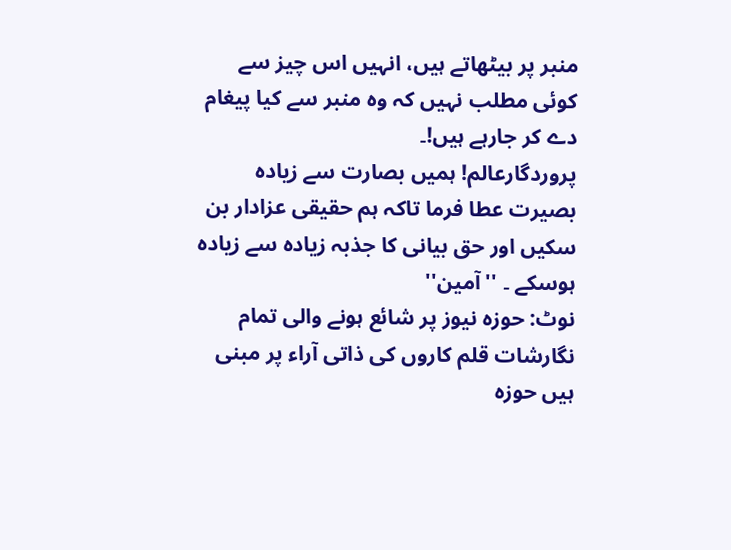منبر پر بیٹھاتے ہیں، انہیں اس چیز سے کوئی مطلب نہیں کہ وہ منبر سے کیا پیغام دے کر جارہے ہیں!۔
پروردگارعالم! ہمیں بصارت سے زیادہ بصیرت عطا فرما تاکہ ہم حقیقی عزادار بن سکیں اور حق بیانی کا جذبہ زیادہ سے زیادہ ہوسکے ۔ ''آمین''
نوٹ: حوزہ نیوز پر شائع ہونے والی تمام نگارشات قلم کاروں کی ذاتی آراء پر مبنی ہیں حوزہ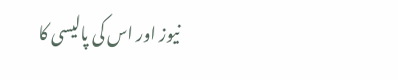نیوز اور اس کی پالیسی کا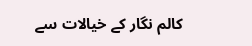کالم نگار کے خیالات سے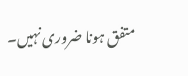متفق ہونا ضروری نہیں۔